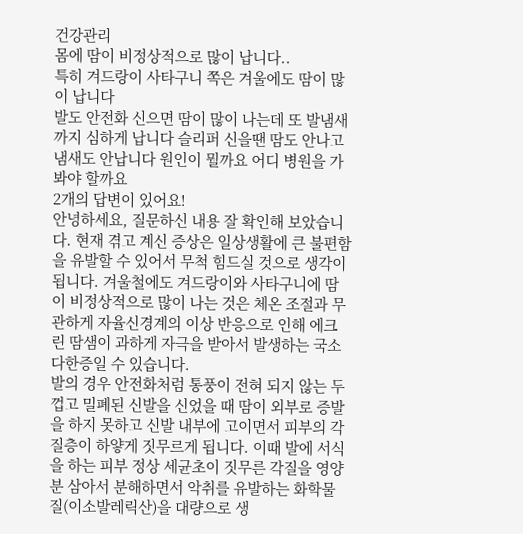건강관리
몸에 땀이 비정상적으로 많이 납니다..
특히 겨드랑이 사타구니 쪽은 겨울에도 땀이 많이 납니다
발도 안전화 신으면 땀이 많이 나는데 또 발냄새까지 심하게 납니다 슬리퍼 신을땐 땀도 안나고 냄새도 안납니다 원인이 뭘까요 어디 병원을 가봐야 할까요
2개의 답변이 있어요!
안녕하세요, 질문하신 내용 잘 확인해 보았습니다. 현재 겪고 계신 증상은 일상생활에 큰 불편함을 유발할 수 있어서 무척 힘드실 것으로 생각이 됩니다. 겨울철에도 겨드랑이와 사타구니에 땀이 비정상적으로 많이 나는 것은 체온 조절과 무관하게 자율신경계의 이상 반응으로 인해 에크린 땀샘이 과하게 자극을 받아서 발생하는 국소 다한증일 수 있습니다.
발의 경우 안전화처럼 통풍이 전혀 되지 않는 두껍고 밀폐된 신발을 신었을 때 땀이 외부로 증발을 하지 못하고 신발 내부에 고이면서 피부의 각질층이 하얗게 짓무르게 됩니다. 이때 발에 서식을 하는 피부 정상 세균초이 짓무른 각질을 영양분 삼아서 분해하면서 악취를 유발하는 화학물질(이소발레릭산)을 대량으로 생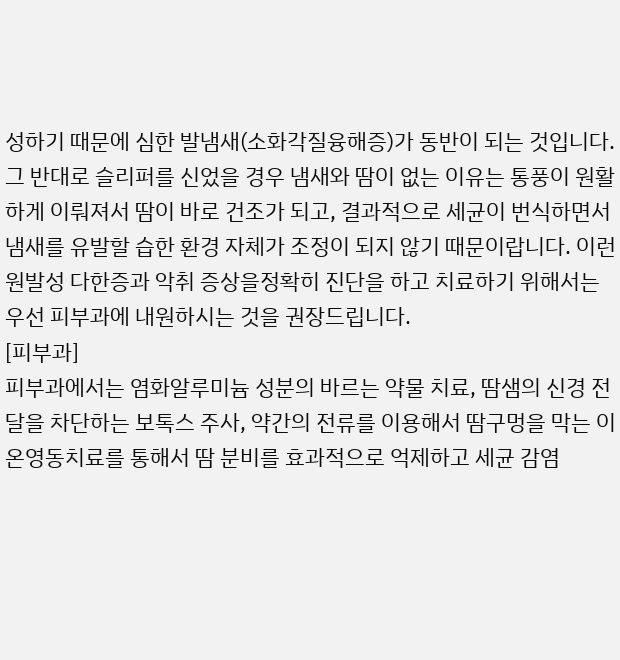성하기 때문에 심한 발냄새(소화각질융해증)가 동반이 되는 것입니다.
그 반대로 슬리퍼를 신었을 경우 냄새와 땀이 없는 이유는 통풍이 원활하게 이뤄져서 땀이 바로 건조가 되고, 결과적으로 세균이 번식하면서 냄새를 유발할 습한 환경 자체가 조정이 되지 않기 때문이랍니다. 이런 원발성 다한증과 악취 증상을정확히 진단을 하고 치료하기 위해서는 우선 피부과에 내원하시는 것을 권장드립니다.
[피부과]
피부과에서는 염화알루미늄 성분의 바르는 약물 치료, 땀샘의 신경 전달을 차단하는 보톡스 주사, 약간의 전류를 이용해서 땀구멍을 막는 이온영동치료를 통해서 땀 분비를 효과적으로 억제하고 세균 감염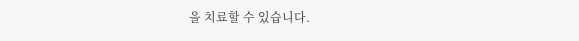을 치료할 수 있습니다.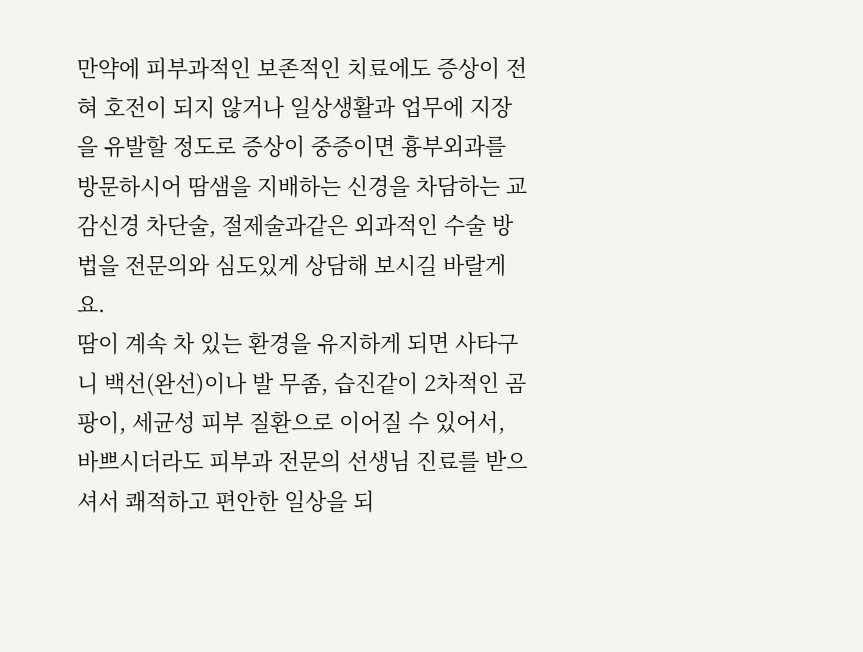만약에 피부과적인 보존적인 치료에도 증상이 전혀 호전이 되지 않거나 일상생활과 업무에 지장을 유발할 정도로 증상이 중증이면 흉부외과를 방문하시어 땀샘을 지배하는 신경을 차담하는 교감신경 차단술, 절제술과같은 외과적인 수술 방법을 전문의와 심도있게 상담해 보시길 바랄게요.
땀이 계속 차 있는 환경을 유지하게 되면 사타구니 백선(완선)이나 발 무좀, 습진같이 2차적인 곰팡이, 세균성 피부 질환으로 이어질 수 있어서, 바쁘시더라도 피부과 전문의 선생님 진료를 받으셔서 쾌적하고 편안한 일상을 되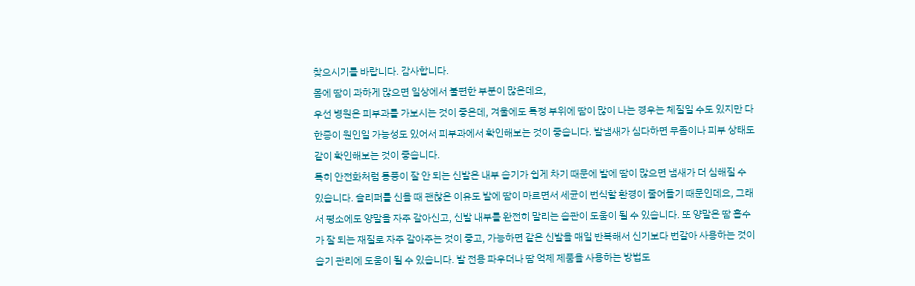찾으시기를 바랍니다. 감사합니다.
몸에 땀이 과하게 많으면 일상에서 불편한 부분이 많은데요,
우선 병원은 피부과를 가보시는 것이 좋은데, 겨울에도 특정 부위에 땀이 많이 나는 경우는 체질일 수도 있지만 다한증이 원인일 가능성도 있어서 피부과에서 확인해보는 것이 좋습니다. 발냄새가 심다하면 무좀이나 피부 상태도 같이 확인해보는 것이 좋습니다.
특히 안전화처럼 통풍이 잘 안 되는 신발은 내부 습기가 쉽게 차기 때문에 발에 땀이 많으면 냄새가 더 심해질 수 있습니다. 슬리퍼를 신을 때 괜찮은 이유도 발에 땀이 마르면서 세균이 번식할 환경이 줄어들기 때문인데요, 그래서 평소에도 양말을 자주 갈아신고, 신발 내부를 완전히 말리는 습관이 도움이 될 수 있습니다. 또 양말은 땀 흡수가 잘 되는 재질로 자주 갈아주는 것이 좋고, 가능하면 같은 신발을 매일 반복해서 신기보다 번갈아 사용하는 것이 습기 관리에 도움이 될 수 있습니다. 발 전용 파우더나 땀 억제 제품을 사용하는 방법도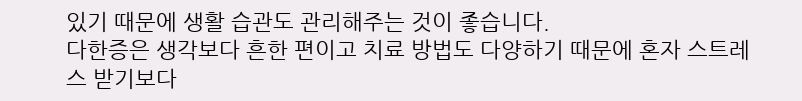있기 때문에 생활 습관도 관리해주는 것이 좋습니다.
다한증은 생각보다 흔한 편이고 치료 방법도 다양하기 때문에 혼자 스트레스 받기보다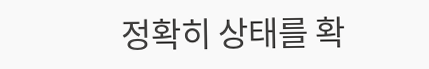정확히 상태를 확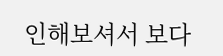인해보셔서 보다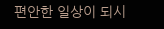편안한 일상이 되시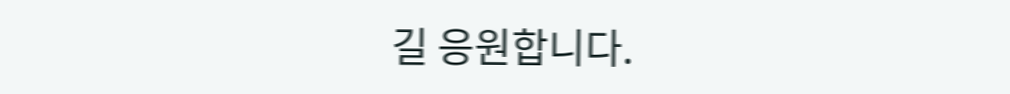길 응원합니다.